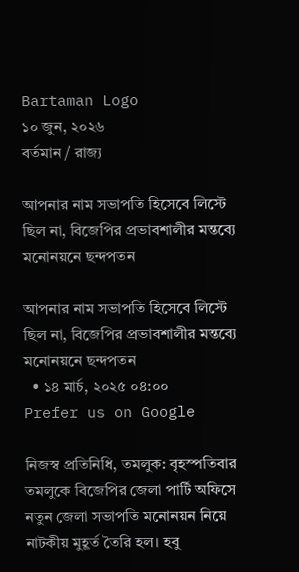Bartaman Logo
১০ জুন, ২০২৬
বর্তমান / রাজ্য

আপনার নাম সভাপতি হিসেবে লিস্টে ছিল না, বিজেপির প্রভাবশালীর মন্তব্যে মনোনয়নে ছন্দপতন

আপনার নাম সভাপতি হিসেবে লিস্টে ছিল না, বিজেপির প্রভাবশালীর মন্তব্যে মনোনয়নে ছন্দপতন
  • ১৪ মার্চ, ২০২৫ ০৪:০০
Prefer us on Google

নিজস্ব প্রতিনিধি, তমলুক: বৃহস্পতিবার তমলুকে বিজেপির জেলা পার্টি অফিসে নতুন জেলা সভাপতি মনোনয়ন নিয়ে নাটকীয় মুহূর্ত তৈরি হল। হবু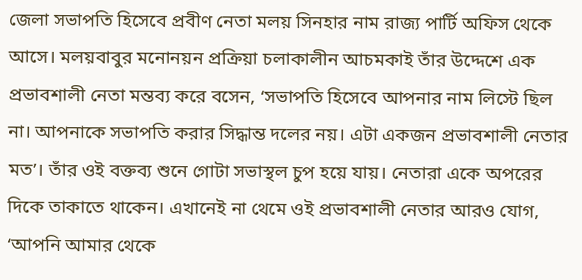জেলা সভাপতি হিসেবে প্রবীণ নেতা মলয় সিনহার নাম রাজ্য পার্টি অফিস থেকে আসে। মলয়বাবুর মনোনয়ন প্রক্রিয়া চলাকালীন আচমকাই তাঁর উদ্দেশে এক প্রভাবশালী নেতা মন্তব্য করে বসেন, ‘সভাপতি হিসেবে আপনার নাম লিস্টে ছিল না। আপনাকে সভাপতি করার সিদ্ধান্ত দলের নয়। এটা একজন প্রভাবশালী নেতার মত’। তাঁর ওই বক্তব্য শুনে গোটা সভাস্থল চুপ হয়ে যায়। নেতারা একে অপরের দিকে তাকাতে থাকেন। এখানেই না থেমে ওই প্রভাবশালী নেতার আরও যোগ, ‘আপনি আমার থেকে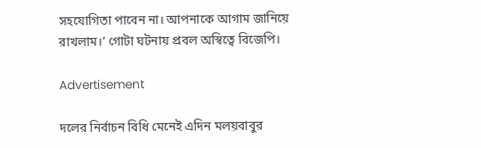সহযোগিতা পাবেন না। আপনাকে আগাম জানিয়ে রাখলাম।’ গোটা ঘটনায় প্রবল অস্বিত্বে বিজেপি।

Advertisement

দলের নির্বাচন বিধি মেনেই এদিন মলয়বাবুর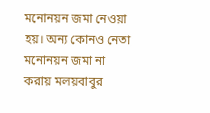মনোনয়ন জমা নেওয়া হয়। অন্য কোনও নেতা মনোনয়ন জমা না করায় মলয়বাবুর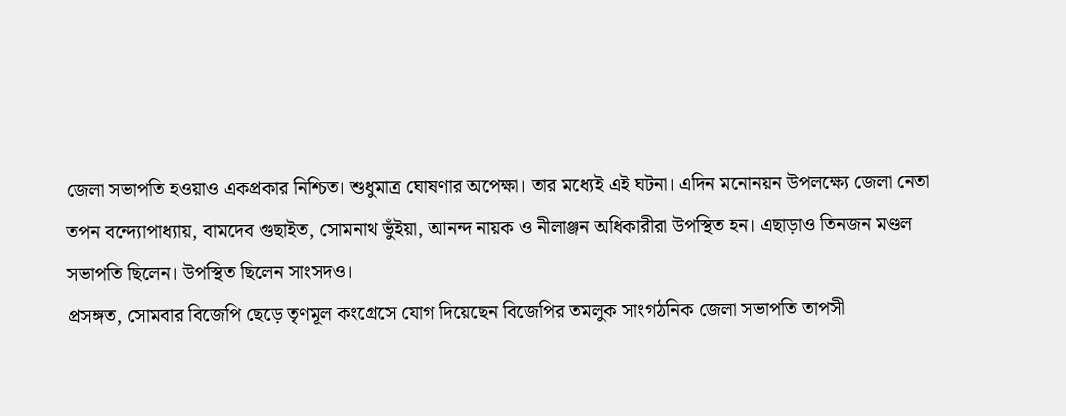জেলা সভাপতি হওয়াও একপ্রকার নিশ্চিত। শুধুমাত্র ঘোষণার অপেক্ষা। তার মধ্যেই এই ঘটনা। এদিন মনোনয়ন উপলক্ষ্যে জেলা নেতা তপন বন্দ্যোপাধ্যায়, বামদেব গুছাইত, সোমনাথ ভুঁইয়া, আনন্দ নায়ক ও নীলাঞ্জন অধিকারীরা উপস্থিত হন। এছাড়াও তিনজন মণ্ডল সভাপতি ছিলেন। উপস্থিত ছিলেন সাংসদও।
প্রসঙ্গত, সোমবার বিজেপি ছেড়ে তৃণমূল কংগ্রেসে যোগ দিয়েছেন বিজেপির তমলুক সাংগঠনিক জেলা সভাপতি তাপসী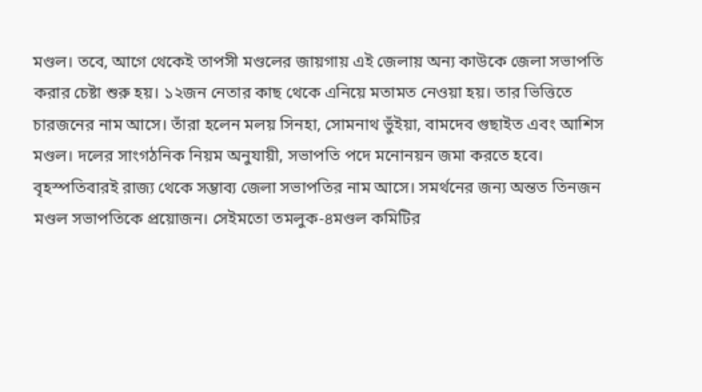মণ্ডল। তবে, আগে থেকেই তাপসী মণ্ডলের জায়গায় এই জেলায় অন্য কাউকে জেলা সভাপতি করার চেষ্টা শুরু হয়। ১২জন নেতার কাছ থেকে এনিয়ে মতামত নেওয়া হয়। তার ভিত্তিতে চারজনের নাম আসে। তাঁরা হলেন মলয় সিনহা, সোমনাথ ভুঁইয়া, বামদেব গুছাইত এবং আশিস মণ্ডল। দলের সাংগঠনিক নিয়ম অনুযায়ী, সভাপতি পদে মনোনয়ন জমা করতে হবে। বৃহস্পতিবারই রাজ্য থেকে সম্ভাব্য জেলা সভাপতির নাম আসে। সমর্থনের জন্য অন্তত তিনজন মণ্ডল সভাপতিকে প্রয়োজন। সেইমতো তমলুক-৪মণ্ডল কমিটির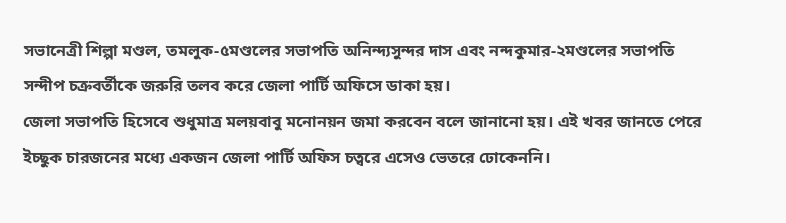সভানেত্রী শিল্পা মণ্ডল, তমলুক-৫মণ্ডলের সভাপতি অনিন্দ্যসুন্দর দাস এবং নন্দকুমার-২মণ্ডলের সভাপতি সন্দীপ চক্রবর্তীকে জরুরি তলব করে জেলা পার্টি অফিসে ডাকা হয়।
জেলা সভাপতি হিসেবে শুধুমাত্র মলয়বাবু মনোনয়ন জমা করবেন বলে জানানো হয়। এই খবর জানতে পেরে ইচ্ছুক চারজনের মধ্যে একজন জেলা পার্টি অফিস চত্বরে এসেও ভেতরে ঢোকেননি।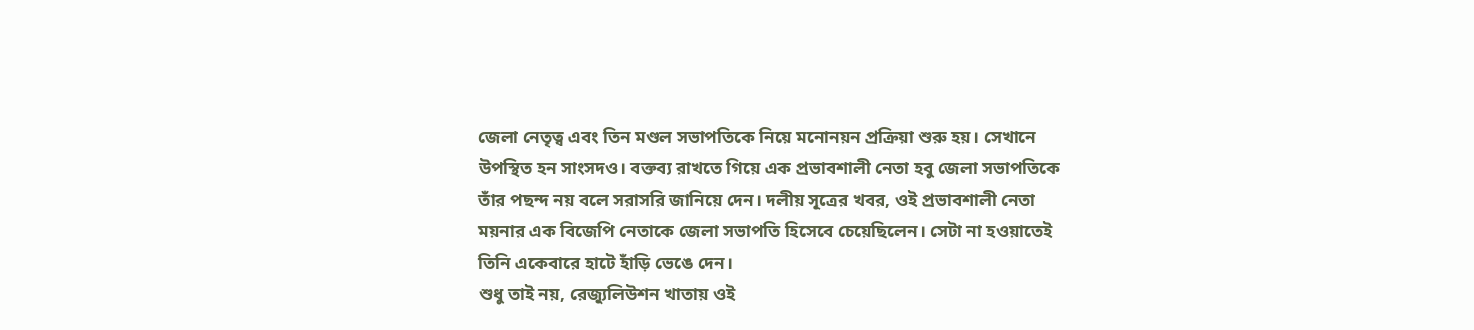জেলা নেতৃত্ব এবং তিন মণ্ডল সভাপতিকে নিয়ে মনোনয়ন প্রক্রিয়া শুরু হয়। সেখানে উপস্থিত হন সাংসদও। বক্তব্য রাখতে গিয়ে এক প্রভাবশালী নেতা হবু জেলা সভাপতিকে তাঁর পছন্দ নয় বলে সরাসরি জানিয়ে দেন। দলীয় সূত্রের খবর, ওই প্রভাবশালী নেতা ময়নার এক বিজেপি নেতাকে জেলা সভাপতি হিসেবে চেয়েছিলেন। সেটা না হওয়াতেই তিনি একেবারে হাটে হাঁড়ি ভেঙে দেন।
শুধু তাই নয়, রেজ্যুলিউশন খাতায় ওই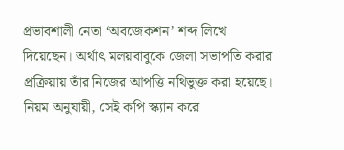প্রভাবশালী নেতা ‘অবজেকশন’ শব্দ লিখে দিয়েছেন। অর্থাৎ মলয়বাবুকে জেলা সভাপতি করার প্রক্রিয়ায় তাঁর নিজের আপত্তি নথিভুক্ত করা হয়েছে। নিয়ম অনুযায়ী, সেই কপি স্ক্যান করে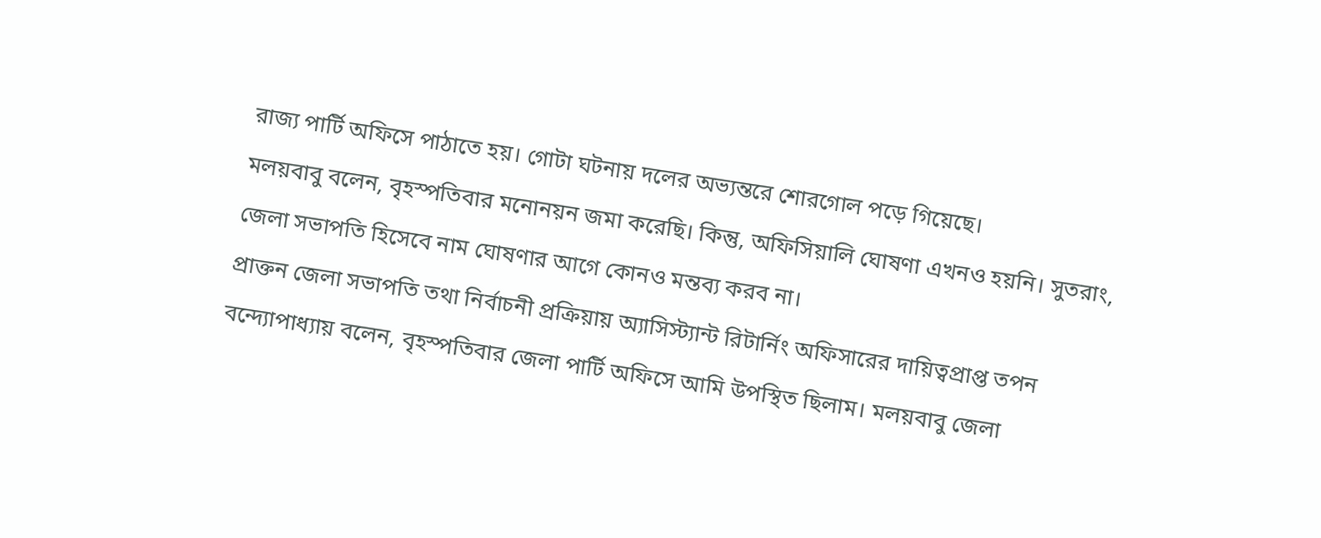রাজ্য পার্টি অফিসে পাঠাতে হয়। গোটা ঘটনায় দলের অভ্যন্তরে শোরগোল পড়ে গিয়েছে।
মলয়বাবু বলেন, বৃহস্পতিবার মনোনয়ন জমা করেছি। কিন্তু, অফিসিয়ালি ঘোষণা এখনও হয়নি। সুতরাং, জেলা সভাপতি হিসেবে নাম ঘোষণার আগে কোনও মন্তব্য করব না।
প্রাক্তন জেলা সভাপতি তথা নির্বাচনী প্রক্রিয়ায় অ্যাসিস্ট্যান্ট রিটার্নিং অফিসারের দায়িত্বপ্রাপ্ত তপন বন্দ্যোপাধ্যায় বলেন, বৃহস্পতিবার জেলা পার্টি অফিসে আমি উপস্থিত ছিলাম। মলয়বাবু জেলা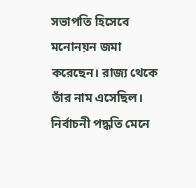সভাপতি হিসেবে মনোনয়ন জমা করেছেন। রাজ্য থেকে তাঁর নাম এসেছিল। নির্বাচনী পদ্ধতি মেনে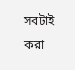সবটা‌ই করা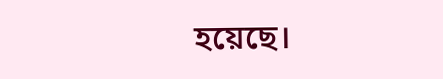হয়েছে।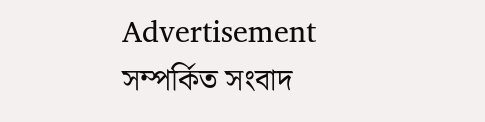Advertisement
সম্পর্কিত সংবাদ